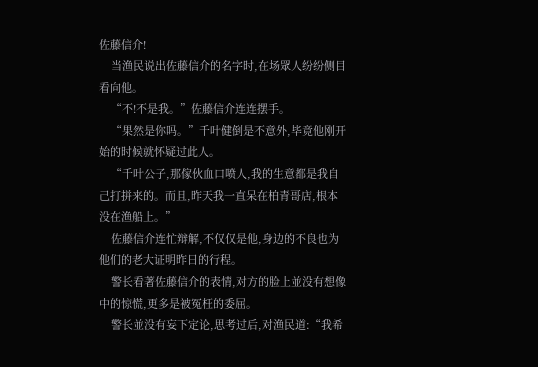佐藤信介!
    当渔民说出佐藤信介的名字时,在场眾人纷纷侧目看向他。
    “不!不是我。”佐藤信介连连摆手。
    “果然是你吗。”千叶健倒是不意外,毕竟他刚开始的时候就怀疑过此人。
    “千叶公子,那傢伙血口喷人,我的生意都是我自己打拼来的。而且,昨天我一直呆在柏青哥店,根本没在渔船上。”
    佐藤信介连忙辩解,不仅仅是他,身边的不良也为他们的老大证明昨日的行程。
    警长看著佐藤信介的表情,对方的脸上並没有想像中的惊慌,更多是被冤枉的委屈。
    警长並没有妄下定论,思考过后,对渔民道:“我希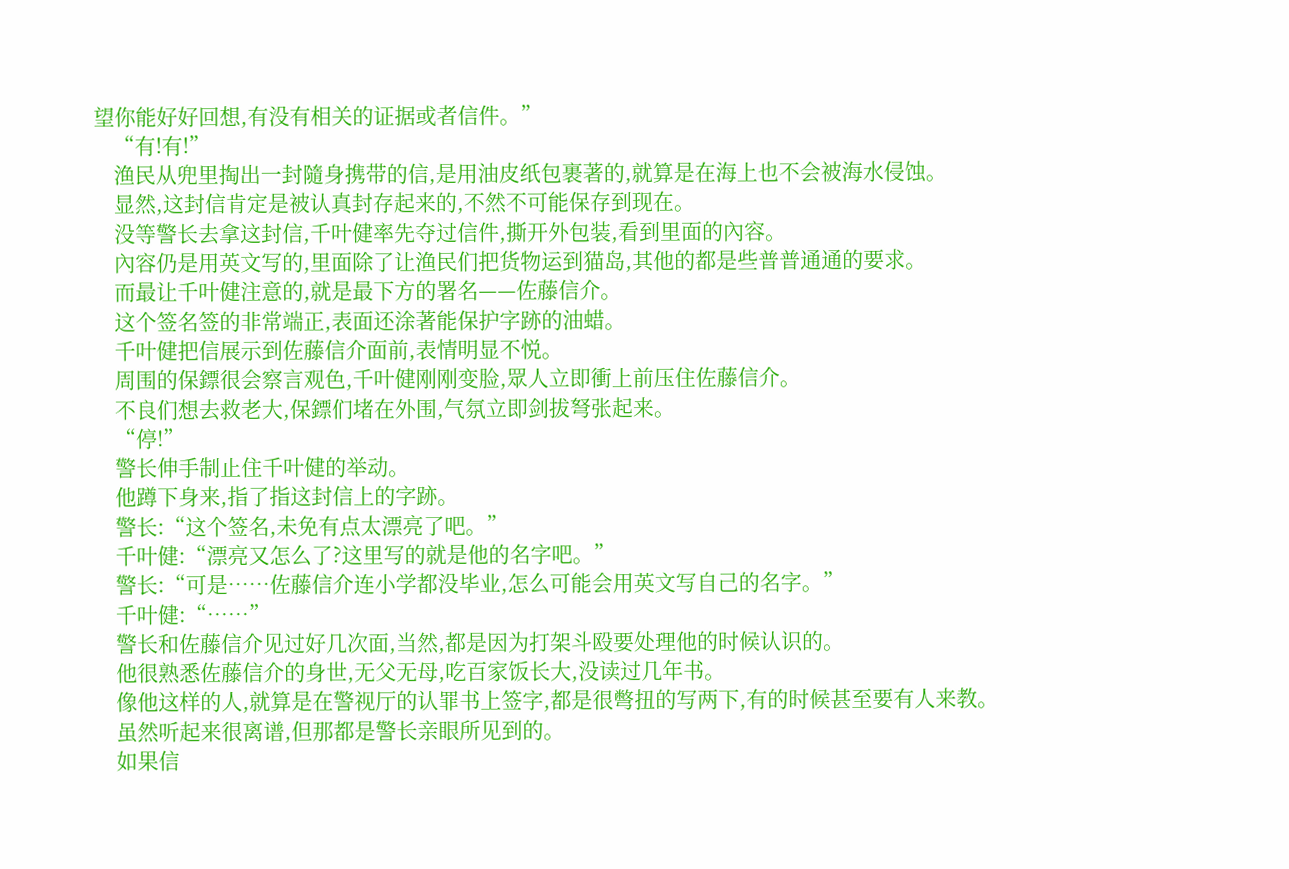望你能好好回想,有没有相关的证据或者信件。”
    “有!有!”
    渔民从兜里掏出一封隨身携带的信,是用油皮纸包裹著的,就算是在海上也不会被海水侵蚀。
    显然,这封信肯定是被认真封存起来的,不然不可能保存到现在。
    没等警长去拿这封信,千叶健率先夺过信件,撕开外包装,看到里面的內容。
    內容仍是用英文写的,里面除了让渔民们把货物运到猫岛,其他的都是些普普通通的要求。
    而最让千叶健注意的,就是最下方的署名——佐藤信介。
    这个签名签的非常端正,表面还涂著能保护字跡的油蜡。
    千叶健把信展示到佐藤信介面前,表情明显不悦。
    周围的保鏢很会察言观色,千叶健刚刚变脸,眾人立即衝上前压住佐藤信介。
    不良们想去救老大,保鏢们堵在外围,气氛立即剑拔弩张起来。
    “停!”
    警长伸手制止住千叶健的举动。
    他蹲下身来,指了指这封信上的字跡。
    警长:“这个签名,未免有点太漂亮了吧。”
    千叶健:“漂亮又怎么了?这里写的就是他的名字吧。”
    警长:“可是……佐藤信介连小学都没毕业,怎么可能会用英文写自己的名字。”
    千叶健:“……”
    警长和佐藤信介见过好几次面,当然,都是因为打架斗殴要处理他的时候认识的。
    他很熟悉佐藤信介的身世,无父无母,吃百家饭长大,没读过几年书。
    像他这样的人,就算是在警视厅的认罪书上签字,都是很彆扭的写两下,有的时候甚至要有人来教。
    虽然听起来很离谱,但那都是警长亲眼所见到的。
    如果信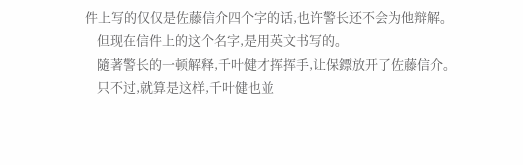件上写的仅仅是佐藤信介四个字的话,也许警长还不会为他辩解。
    但现在信件上的这个名字,是用英文书写的。
    隨著警长的一顿解释,千叶健才挥挥手,让保鏢放开了佐藤信介。
    只不过,就算是这样,千叶健也並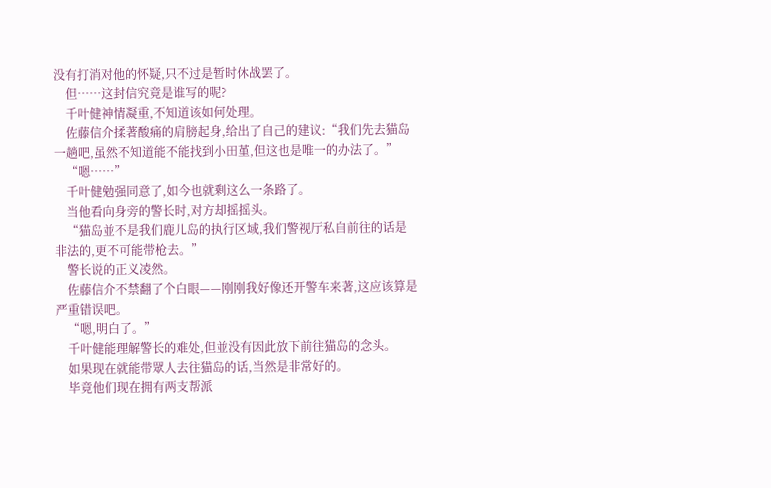没有打消对他的怀疑,只不过是暂时休战罢了。
    但……这封信究竟是谁写的呢?
    千叶健神情凝重,不知道该如何处理。
    佐藤信介揉著酸痛的肩膀起身,给出了自己的建议:“我们先去猫岛一趟吧,虽然不知道能不能找到小田堇,但这也是唯一的办法了。”
    “嗯……”
    千叶健勉强同意了,如今也就剩这么一条路了。
    当他看向身旁的警长时,对方却摇摇头。
    “猫岛並不是我们鹿儿岛的执行区域,我们警视厅私自前往的话是非法的,更不可能带枪去。”
    警长说的正义凌然。
    佐藤信介不禁翻了个白眼——刚刚我好像还开警车来著,这应该算是严重错误吧。
    “嗯,明白了。”
    千叶健能理解警长的难处,但並没有因此放下前往猫岛的念头。
    如果现在就能带眾人去往猫岛的话,当然是非常好的。
    毕竟他们现在拥有两支帮派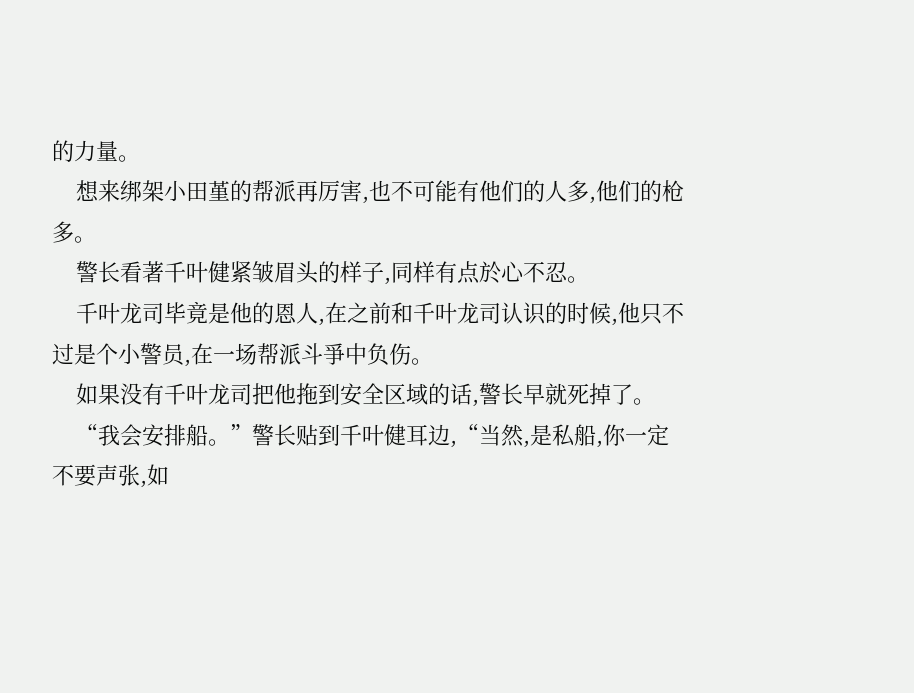的力量。
    想来绑架小田堇的帮派再厉害,也不可能有他们的人多,他们的枪多。
    警长看著千叶健紧皱眉头的样子,同样有点於心不忍。
    千叶龙司毕竟是他的恩人,在之前和千叶龙司认识的时候,他只不过是个小警员,在一场帮派斗爭中负伤。
    如果没有千叶龙司把他拖到安全区域的话,警长早就死掉了。
    “我会安排船。”警长贴到千叶健耳边,“当然,是私船,你一定不要声张,如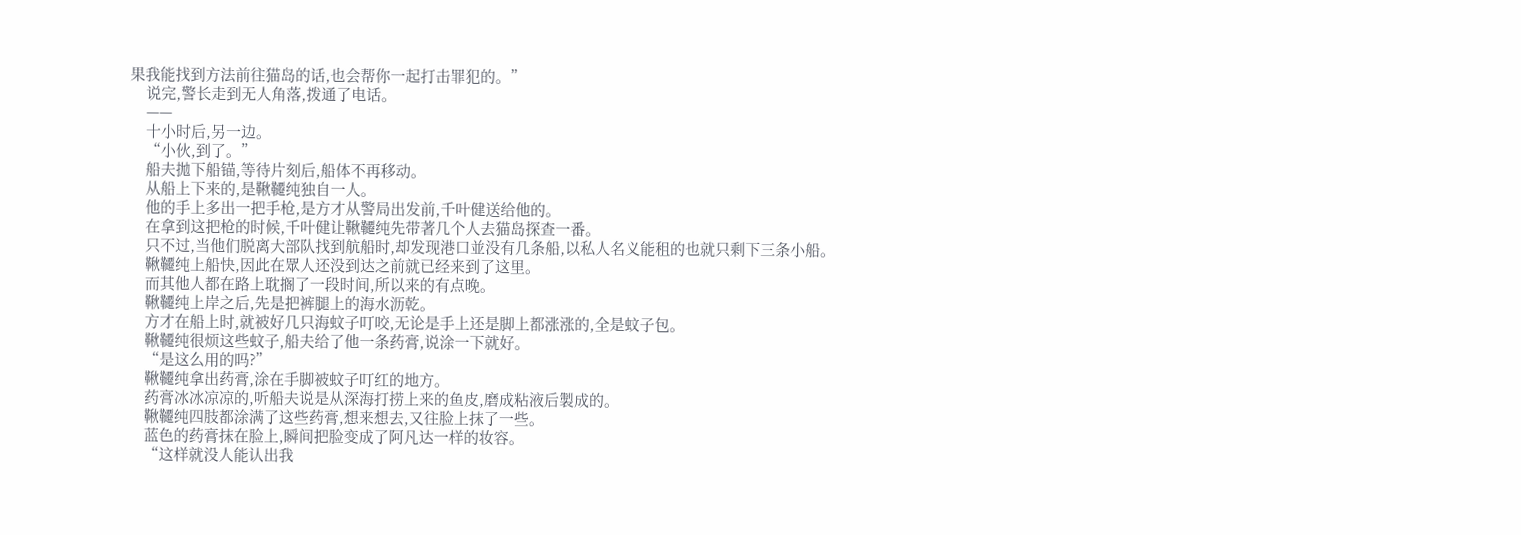果我能找到方法前往猫岛的话,也会帮你一起打击罪犯的。”
    说完,警长走到无人角落,拨通了电话。
    ——
    十小时后,另一边。
    “小伙,到了。”
    船夫拋下船锚,等待片刻后,船体不再移动。
    从船上下来的,是鞦韆纯独自一人。
    他的手上多出一把手枪,是方才从警局出发前,千叶健送给他的。
    在拿到这把枪的时候,千叶健让鞦韆纯先带著几个人去猫岛探查一番。
    只不过,当他们脱离大部队找到航船时,却发现港口並没有几条船,以私人名义能租的也就只剩下三条小船。
    鞦韆纯上船快,因此在眾人还没到达之前就已经来到了这里。
    而其他人都在路上耽搁了一段时间,所以来的有点晚。
    鞦韆纯上岸之后,先是把裤腿上的海水沥乾。
    方才在船上时,就被好几只海蚊子叮咬,无论是手上还是脚上都涨涨的,全是蚊子包。
    鞦韆纯很烦这些蚊子,船夫给了他一条药膏,说涂一下就好。
    “是这么用的吗?”
    鞦韆纯拿出药膏,涂在手脚被蚊子叮红的地方。
    药膏冰冰凉凉的,听船夫说是从深海打捞上来的鱼皮,磨成粘液后製成的。
    鞦韆纯四肢都涂满了这些药膏,想来想去,又往脸上抹了一些。
    蓝色的药膏抹在脸上,瞬间把脸变成了阿凡达一样的妆容。
    “这样就没人能认出我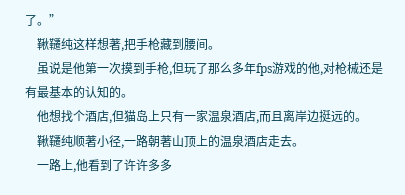了。”
    鞦韆纯这样想著,把手枪藏到腰间。
    虽说是他第一次摸到手枪,但玩了那么多年fps游戏的他,对枪械还是有最基本的认知的。
    他想找个酒店,但猫岛上只有一家温泉酒店,而且离岸边挺远的。
    鞦韆纯顺著小径,一路朝著山顶上的温泉酒店走去。
    一路上,他看到了许许多多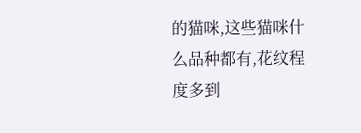的猫咪,这些猫咪什么品种都有,花纹程度多到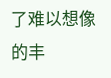了难以想像的丰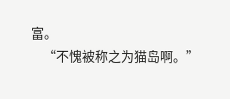富。
    “不愧被称之为猫岛啊。”